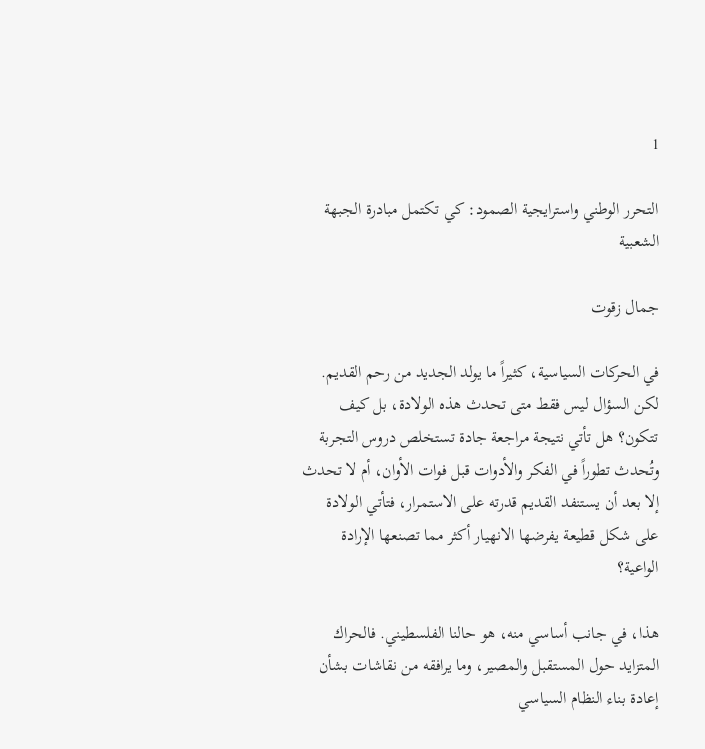1

التحرر الوطني واسترايجية الصمود: كي تكتمل مبادرة الجبهة الشعبية

جمال زقوت

في الحركات السياسية، كثيراً ما يولد الجديد من رحم القديم. لكن السؤال ليس فقط متى تحدث هذه الولادة، بل كيف تتكون؟ هل تأتي نتيجة مراجعة جادة تستخلص دروس التجربة وتُحدث تطوراً في الفكر والأدوات قبل فوات الأوان، أم لا تحدث إلا بعد أن يستنفد القديم قدرته على الاستمرار، فتأتي الولادة على شكل قطيعة يفرضها الانهيار أكثر مما تصنعها الإرادة الواعية؟

هذا، في جانب أساسي منه، هو حالنا الفلسطيني. فالحراك المتزايد حول المستقبل والمصير، وما يرافقه من نقاشات بشأن إعادة بناء النظام السياسي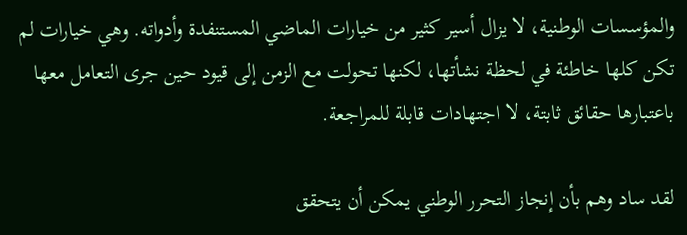والمؤسسات الوطنية، لا يزال أسير كثير من خيارات الماضي المستنفدة وأدواته. وهي خيارات لم تكن كلها خاطئة في لحظة نشأتها، لكنها تحولت مع الزمن إلى قيود حين جرى التعامل معها باعتبارها حقائق ثابتة، لا اجتهادات قابلة للمراجعة.

لقد ساد وهم بأن إنجاز التحرر الوطني يمكن أن يتحقق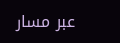عبر مسار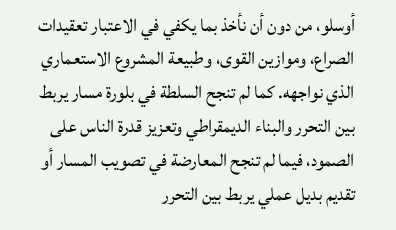أوسلو، من دون أن نأخذ بما يكفي في الاعتبار تعقيدات الصراع، وموازين القوى، وطبيعة المشروع الاستعماري الذي نواجهه. كما لم تنجح السلطة في بلورة مسار يربط بين التحرر والبناء الديمقراطي وتعزيز قدرة الناس على الصمود، فيما لم تنجح المعارضة في تصويب المسار أو تقديم بديل عملي يربط بين التحرر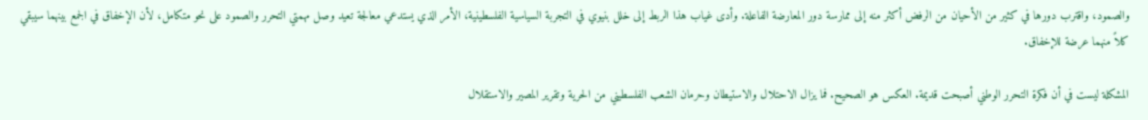والصمود، واقترب دورها في كثير من الأحيان من الرفض أكثر منه إلى ممارسة دور المعارضة الفاعلة. وأدى غياب هذا الربط إلى خلل بنيوي في التجربة السياسية الفلسطينية، الأمر الذي يستدعي معالجة تعيد وصل مهمتي التحرر والصمود على نحو متكامل، لأن الإخفاق في الجمع بينهما سيبقي كلاً منهما عرضة للإخفاق.

المشكلة ليست في أن فكرة التحرر الوطني أصبحت قديمة. العكس هو الصحيح. فما يزال الاحتلال والاستيطان وحرمان الشعب الفلسطيني من الحرية وتقرير المصير والاستقلال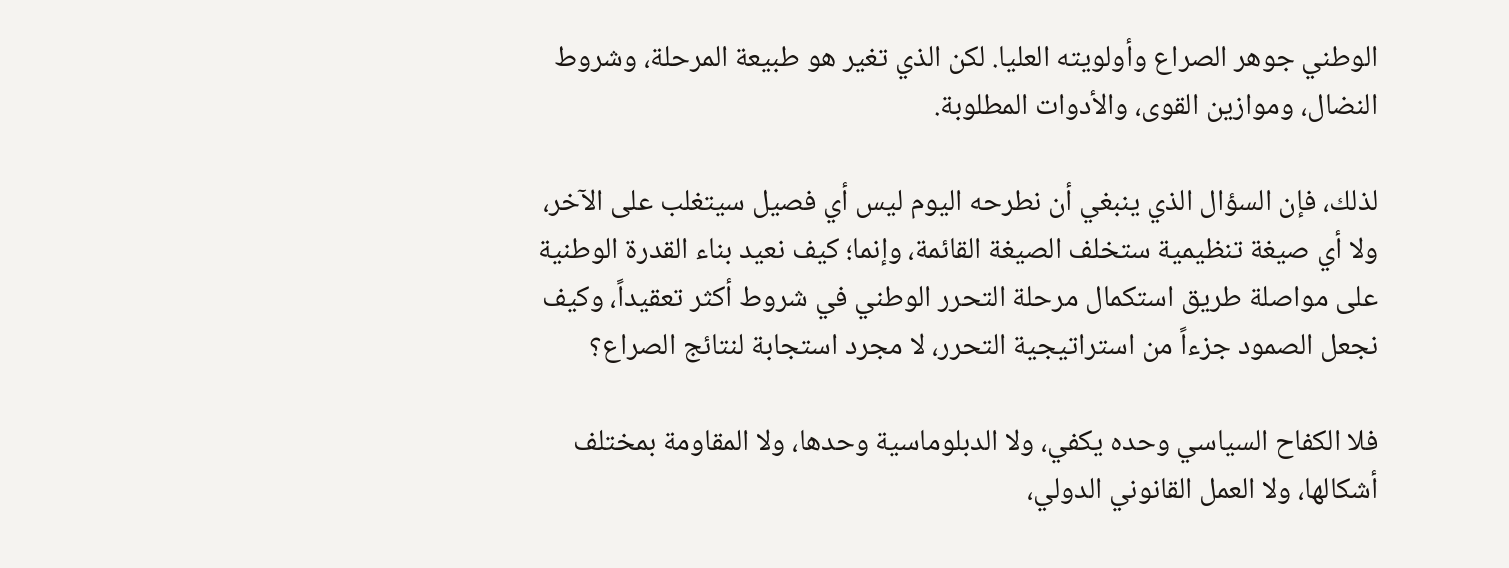الوطني جوهر الصراع وأولويته العليا. لكن الذي تغير هو طبيعة المرحلة، وشروط النضال، وموازين القوى، والأدوات المطلوبة.

لذلك، فإن السؤال الذي ينبغي أن نطرحه اليوم ليس أي فصيل سيتغلب على الآخر، ولا أي صيغة تنظيمية ستخلف الصيغة القائمة، وإنما؛ كيف نعيد بناء القدرة الوطنية على مواصلة طريق استكمال مرحلة التحرر الوطني في شروط أكثر تعقيداً، وكيف نجعل الصمود جزءاً من استراتيجية التحرر، لا مجرد استجابة لنتائج الصراع؟

فلا الكفاح السياسي وحده يكفي، ولا الدبلوماسية وحدها، ولا المقاومة بمختلف أشكالها، ولا العمل القانوني الدولي،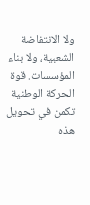ولا الانتفاضة الشعبية، ولا بناء المؤسسات. قوة الحركة الوطنية تكمن في تحويل هذه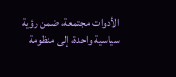الأدوات مجتمعة، ضمن رؤية سياسية واحدة، إلى منظومة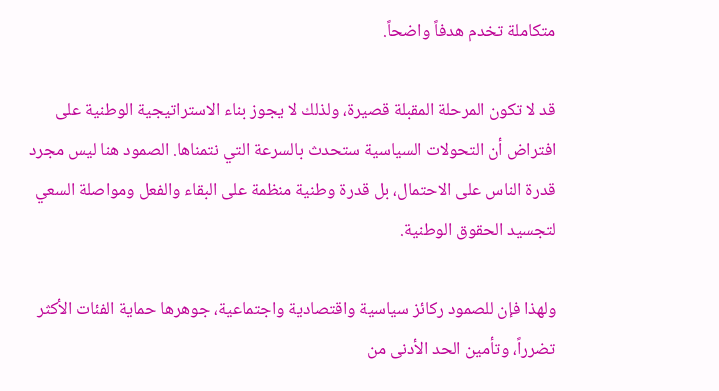متكاملة تخدم هدفاً واضحاً.

قد لا تكون المرحلة المقبلة قصيرة، ولذلك لا يجوز بناء الاستراتيجية الوطنية على افتراض أن التحولات السياسية ستحدث بالسرعة التي نتمناها. الصمود هنا ليس مجرد قدرة الناس على الاحتمال، بل قدرة وطنية منظمة على البقاء والفعل ومواصلة السعي لتجسيد الحقوق الوطنية.

ولهذا فإن للصمود ركائز سياسية واقتصادية واجتماعية، جوهرها حماية الفئات الأكثر تضرراً، وتأمين الحد الأدنى من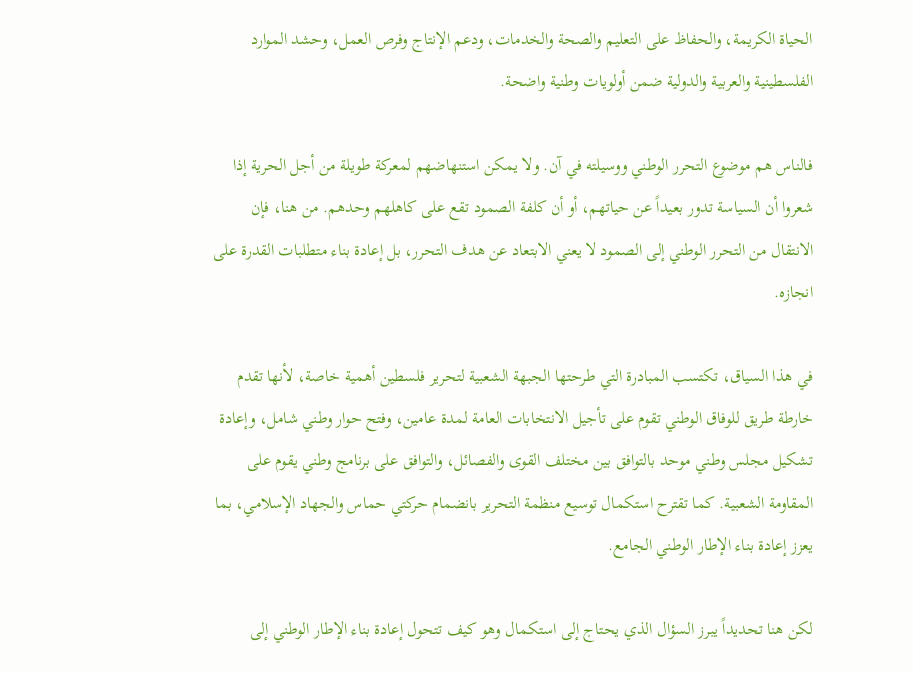الحياة الكريمة، والحفاظ على التعليم والصحة والخدمات، ودعم الإنتاج وفرص العمل، وحشد الموارد الفلسطينية والعربية والدولية ضمن أولويات وطنية واضحة.

فالناس هم موضوع التحرر الوطني ووسيلته في آن. ولا يمكن استنهاضهم لمعركة طويلة من أجل الحرية إذا شعروا أن السياسة تدور بعيداً عن حياتهم، أو أن كلفة الصمود تقع على كاهلهم وحدهم. من هنا، فإن الانتقال من التحرر الوطني إلى الصمود لا يعني الابتعاد عن هدف التحرر، بل إعادة بناء متطلبات القدرة على انجازه.

في هذا السياق، تكتسب المبادرة التي طرحتها الجبهة الشعبية لتحرير فلسطين أهمية خاصة، لأنها تقدم خارطة طريق للوفاق الوطني تقوم على تأجيل الانتخابات العامة لمدة عامين، وفتح حوار وطني شامل، وإعادة تشكيل مجلس وطني موحد بالتوافق بين مختلف القوى والفصائل، والتوافق على برنامج وطني يقوم على المقاومة الشعبية. كما تقترح استكمال توسيع منظمة التحرير بانضمام حركتي حماس والجهاد الإسلامي، بما يعزز إعادة بناء الإطار الوطني الجامع.

لكن هنا تحديداً يبرز السؤال الذي يحتاج إلى استكمال وهو كيف تتحول إعادة بناء الإطار الوطني إلى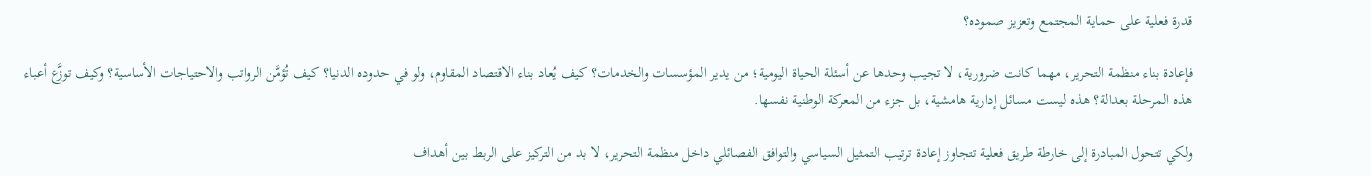قدرة فعلية على حماية المجتمع وتعزيز صموده؟

فإعادة بناء منظمة التحرير، مهما كانت ضرورية، لا تجيب وحدها عن أسئلة الحياة اليومية؛ من يدير المؤسسات والخدمات؟ كيف يُعاد بناء الاقتصاد المقاوم، ولو في حدوده الدنيا؟ كيف تُؤمَّن الرواتب والاحتياجات الأساسية؟ وكيف توزَّع أعباء هذه المرحلة بعدالة؟ هذه ليست مسائل إدارية هامشية، بل جزء من المعركة الوطنية نفسها.

ولكي تتحول المبادرة إلى خارطة طريق فعلية تتجاوز إعادة ترتيب التمثيل السياسي والتوافق الفصائلي داخل منظمة التحرير، لا بد من التركيز على الربط بين أهداف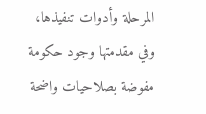المرحلة وأدوات تنفيذها، وفي مقدمتها وجود حكومة مفوضة بصلاحيات واضحة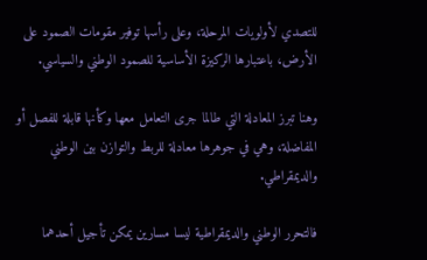للتصدي لأولويات المرحلة، وعلى رأسها توفير مقومات الصمود على الأرض، باعتبارها الركيزة الأساسية للصمود الوطني والسياسي.

وهنا تبرز المعادلة التي طالما جرى التعامل معها وكأنها قابلة للفصل أو المفاضلة، وهي في جوهرها معادلة للربط والتوازن بين الوطني والديمقراطي.

فالتحرر الوطني والديمقراطية ليسا مسارين يمكن تأجيل أحدهما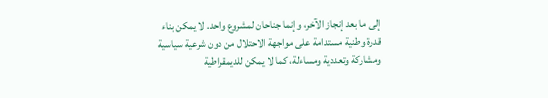إلى ما بعد إنجاز الآخر، وإنما جناحان لمشروع واحد. لا يمكن بناء قدرة وطنية مستدامة على مواجهة الاحتلال من دون شرعية سياسية ومشاركة وتعددية ومساءلة، كما لا يمكن للديمقراطية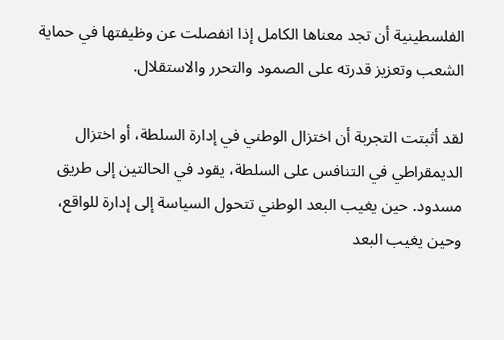الفلسطينية أن تجد معناها الكامل إذا انفصلت عن وظيفتها في حماية الشعب وتعزيز قدرته على الصمود والتحرر والاستقلال.

لقد أثبتت التجربة أن اختزال الوطني في إدارة السلطة، أو اختزال الديمقراطي في التنافس على السلطة، يقود في الحالتين إلى طريق مسدود. حين يغيب البعد الوطني تتحول السياسة إلى إدارة للواقع، وحين يغيب البعد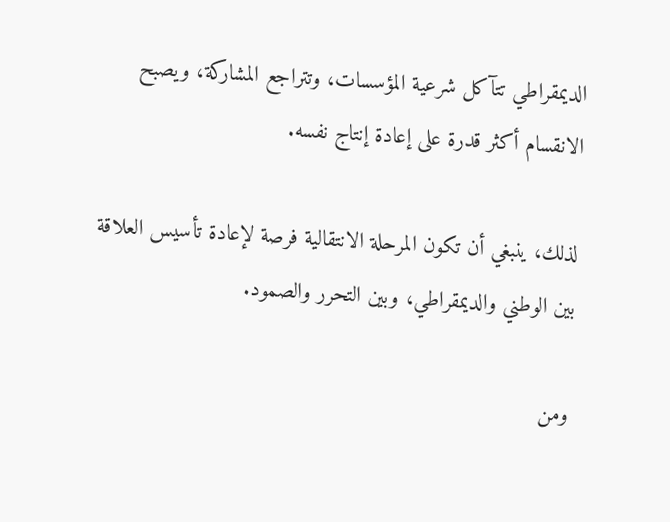الديمقراطي تتآكل شرعية المؤسسات، وتتراجع المشاركة، ويصبح الانقسام أكثر قدرة على إعادة إنتاج نفسه.

لذلك، ينبغي أن تكون المرحلة الانتقالية فرصة لإعادة تأسيس العلاقة بين الوطني والديمقراطي، وبين التحرر والصمود.

ومن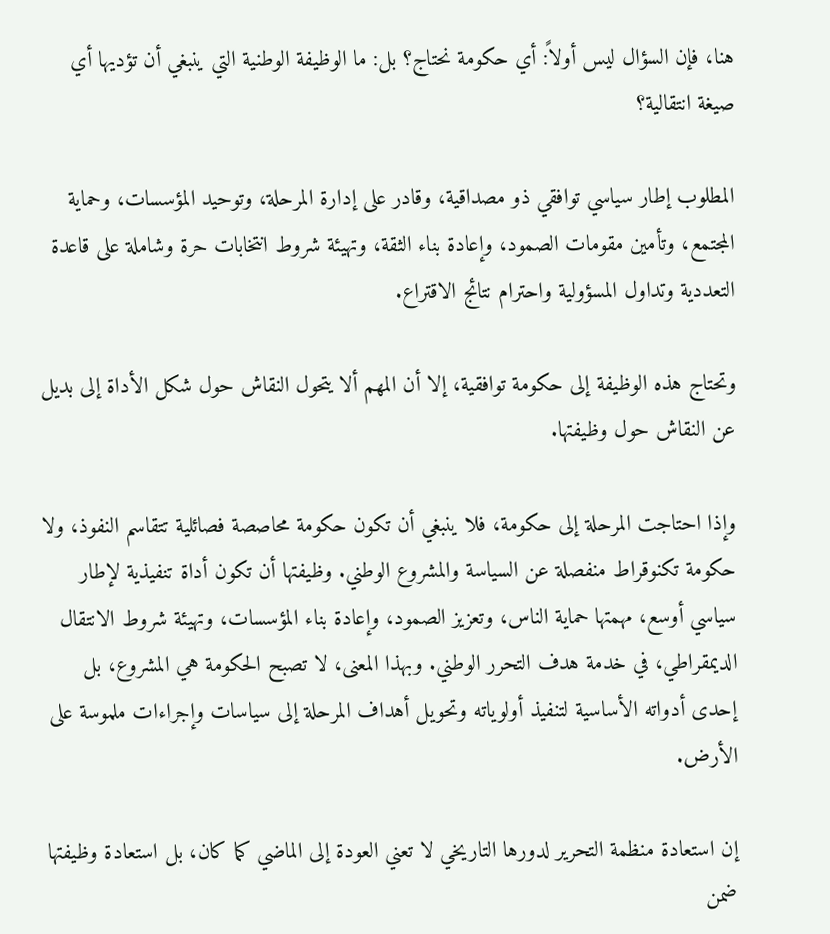هنا، فإن السؤال ليس أولاً: أي حكومة نحتاج؟ بل: ما الوظيفة الوطنية التي ينبغي أن تؤديها أي صيغة انتقالية؟

المطلوب إطار سياسي توافقي ذو مصداقية، وقادر على إدارة المرحلة، وتوحيد المؤسسات، وحماية المجتمع، وتأمين مقومات الصمود، وإعادة بناء الثقة، وتهيئة شروط انتخابات حرة وشاملة على قاعدة التعددية وتداول المسؤولية واحترام نتائج الاقتراع.

وتحتاج هذه الوظيفة إلى حكومة توافقية، إلا أن المهم ألا يتحول النقاش حول شكل الأداة إلى بديل عن النقاش حول وظيفتها.

وإذا احتاجت المرحلة إلى حكومة، فلا ينبغي أن تكون حكومة محاصصة فصائلية تتقاسم النفوذ، ولا حكومة تكنوقراط منفصلة عن السياسة والمشروع الوطني. وظيفتها أن تكون أداة تنفيذية لإطار سياسي أوسع، مهمتها حماية الناس، وتعزيز الصمود، وإعادة بناء المؤسسات، وتهيئة شروط الانتقال الديمقراطي، في خدمة هدف التحرر الوطني. وبهذا المعنى، لا تصبح الحكومة هي المشروع، بل إحدى أدواته الأساسية لتنفيذ أولوياته وتحويل أهداف المرحلة إلى سياسات وإجراءات ملموسة على الأرض.

إن استعادة منظمة التحرير لدورها التاريخي لا تعني العودة إلى الماضي كما كان، بل استعادة وظيفتها ضمن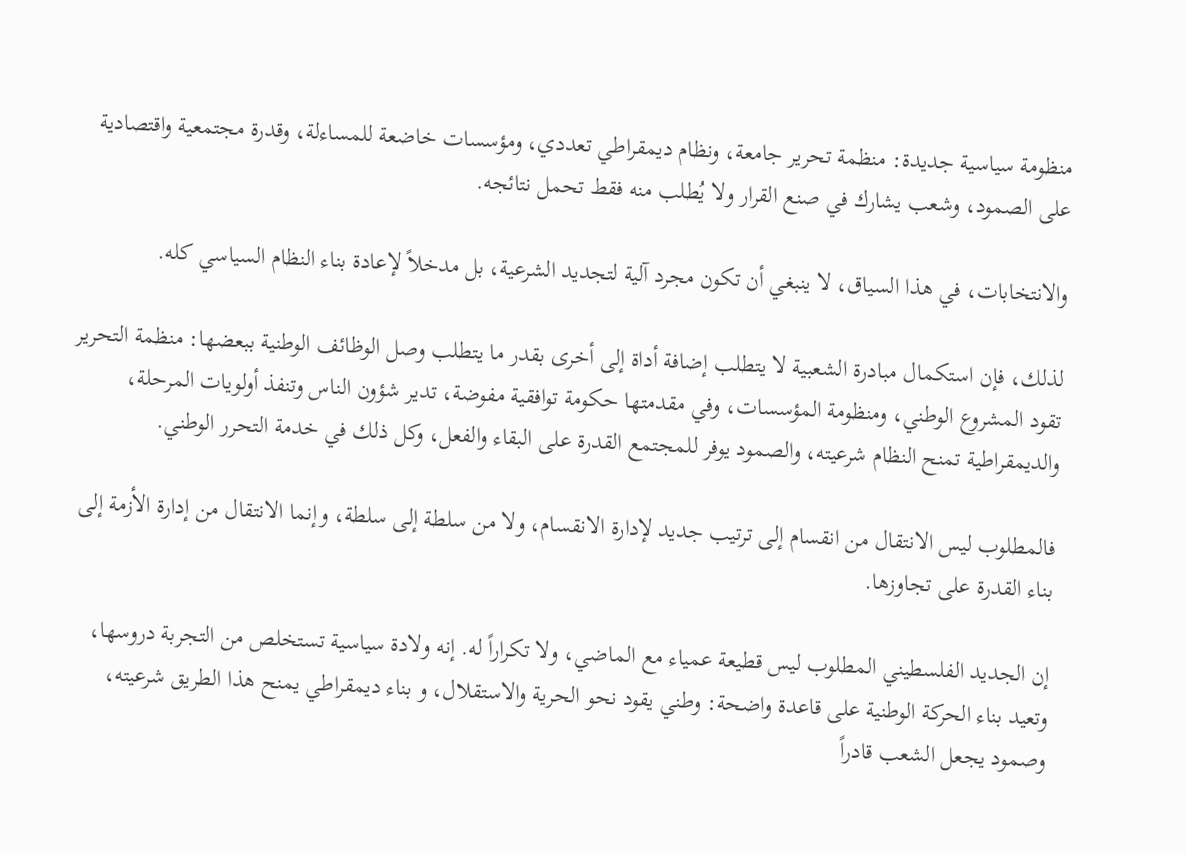منظومة سياسية جديدة: منظمة تحرير جامعة، ونظام ديمقراطي تعددي، ومؤسسات خاضعة للمساءلة، وقدرة مجتمعية واقتصادية على الصمود، وشعب يشارك في صنع القرار ولا يُطلب منه فقط تحمل نتائجه.

والانتخابات، في هذا السياق، لا ينبغي أن تكون مجرد آلية لتجديد الشرعية، بل مدخلاً لإعادة بناء النظام السياسي كله.

لذلك، فإن استكمال مبادرة الشعبية لا يتطلب إضافة أداة إلى أخرى بقدر ما يتطلب وصل الوظائف الوطنية ببعضها: منظمة التحرير تقود المشروع الوطني، ومنظومة المؤسسات، وفي مقدمتها حكومة توافقية مفوضة، تدير شؤون الناس وتنفذ أولويات المرحلة، والديمقراطية تمنح النظام شرعيته، والصمود يوفر للمجتمع القدرة على البقاء والفعل، وكل ذلك في خدمة التحرر الوطني.

فالمطلوب ليس الانتقال من انقسام إلى ترتيب جديد لإدارة الانقسام، ولا من سلطة إلى سلطة، وإنما الانتقال من إدارة الأزمة إلى بناء القدرة على تجاوزها.

إن الجديد الفلسطيني المطلوب ليس قطيعة عمياء مع الماضي، ولا تكراراً له. إنه ولادة سياسية تستخلص من التجربة دروسها، وتعيد بناء الحركة الوطنية على قاعدة واضحة: وطني يقود نحو الحرية والاستقلال، و بناء ديمقراطي يمنح هذا الطريق شرعيته، وصمود يجعل الشعب قادراً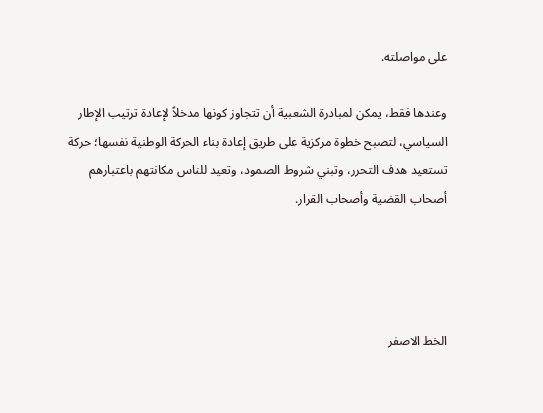على مواصلته.

وعندها فقط، يمكن لمبادرة الشعبية أن تتجاوز كونها مدخلاً لإعادة ترتيب الإطار السياسي، لتصبح خطوة مركزية على طريق إعادة بناء الحركة الوطنية نفسها؛ حركة تستعيد هدف التحرر، وتبني شروط الصمود، وتعيد للناس مكانتهم باعتبارهم أصحاب القضية وأصحاب القرار.




الخط الاصفر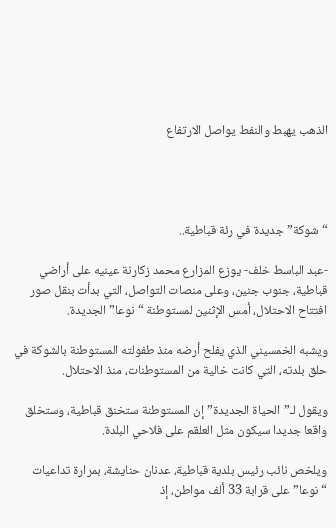الذهب يهبط والنفط يواصل الارتفاع




“شوكة” جديدة في رئة قباطية..

-عبد الباسط خلف- يوزع المزارع محمد زكارنة عينيه على أراضي قباطية، جنوب جنين، وعلى منصات التواصل، التي بدأت بنقل صور افتتاح الاحتلال، أمس الإثنين لمستوطنة “نوعا” الجديدة.

ويشبه الخمسيني الذي يفلح أرضه منذ طفولته المستوطنة بالشوكة في حلق بلدته، التي كانت خالية من المستوطنات، منذ الاحتلال.

ويقول لـ”الحياة الجديدة” إن المستوطنة ستخنق قباطية، وستخلق واقعا جديدا سيكون مثل العلقم على فلاحي البلدة.

ويلخص نائب رئيس بلدية قباطية، عدنان حنايشة، بمرارة تداعيات “نوعا” على قرابة 33 ألف مواطن، إذ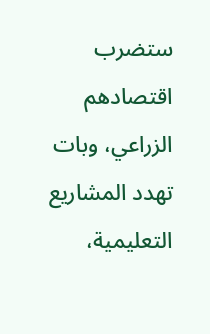ستضرب اقتصادهم الزراعي، وبات تهدد المشاريع التعليمية،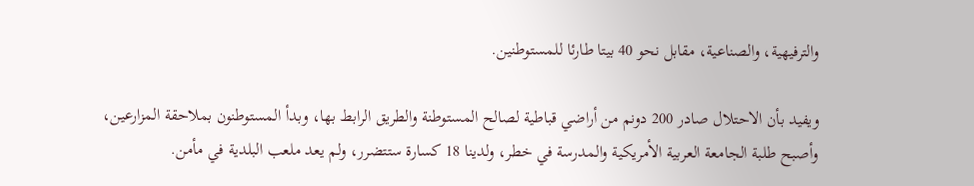والترفيهية، والصناعية، مقابل نحو 40 بيتا طارئا للمستوطنين.

ويفيد بأن الاحتلال صادر 200 دونم من أراضي قباطية لصالح المستوطنة والطريق الرابط بها، وبدأ المستوطنون بملاحقة المزارعين، وأصبح طلبة الجامعة العربية الأمريكية والمدرسة في خطر، ولدينا 18 كسارة ستتضرر، ولم يعد ملعب البلدية في مأمن.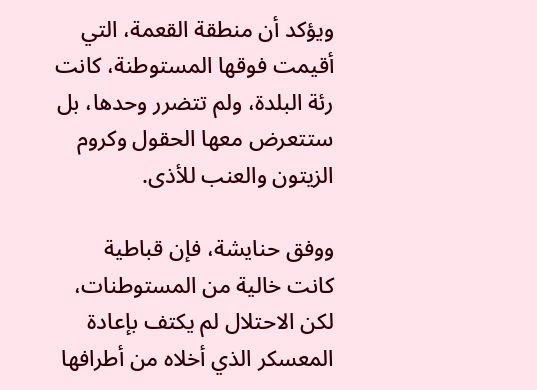ويؤكد أن منطقة القعمة، التي أقيمت فوقها المستوطنة، كانت رئة البلدة، ولم تتضرر وحدها، بل ستتعرض معها الحقول وكروم الزيتون والعنب للأذى.

ووفق حنايشة، فإن قباطية كانت خالية من المستوطنات، لكن الاحتلال لم يكتف بإعادة المعسكر الذي أخلاه من أطرافها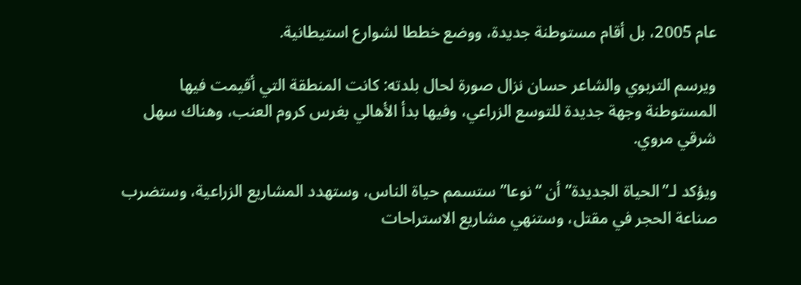عام 2005، بل أقام مستوطنة جديدة، ووضع خططا لشوارع استيطانية.

ويرسم التربوي والشاعر حسان نزال صورة لحال بلدته: كانت المنطقة التي أقيمت فيها المستوطنة وجهة جديدة للتوسع الزراعي، وفيها بدأ الأهالي بغرس كروم العنب، وهناك سهل شرقي مروي.

ويؤكد لـ”الحياة الجديدة” أن “نوعا” ستسمم حياة الناس، وستهدد المشاريع الزراعية، وستضرب صناعة الحجر في مقتل، وستنهي مشاريع الاستراحات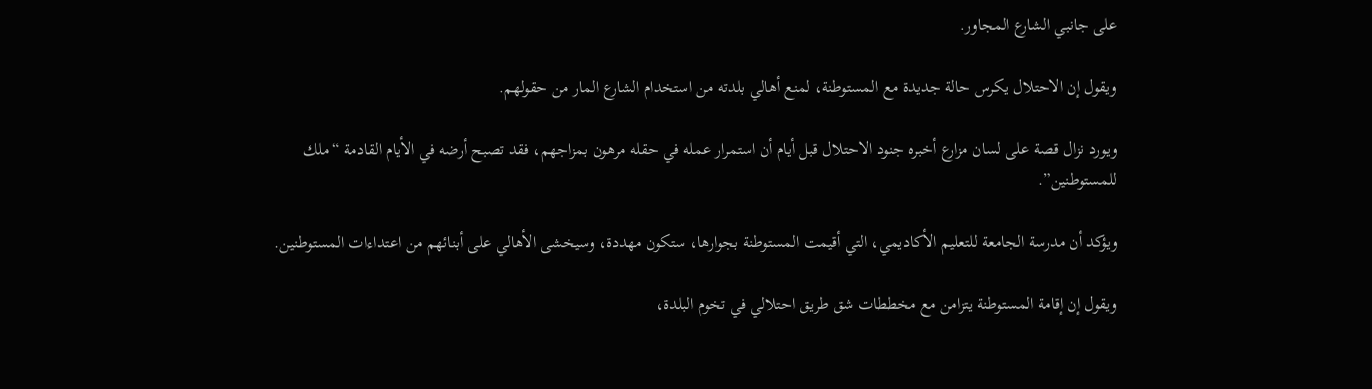على جانبي الشارع المجاور.

ويقول إن الاحتلال يكرس حالة جديدة مع المستوطنة، لمنع أهالي بلدته من استخدام الشارع المار من حقولهم.

ويورد نزال قصة على لسان مزارع أخبره جنود الاحتلال قبل أيام أن استمرار عمله في حقله مرهون بمزاجهم، فقد تصبح أرضه في الأيام القادمة “ملك للمستوطنين”.

ويؤكد أن مدرسة الجامعة للتعليم الأكاديمي، التي أقيمت المستوطنة بجوارها، ستكون مهددة، وسيخشى الأهالي على أبنائهم من اعتداءات المستوطنين.

ويقول إن إقامة المستوطنة يتزامن مع مخططات شق طريق احتلالي في تخوم البلدة،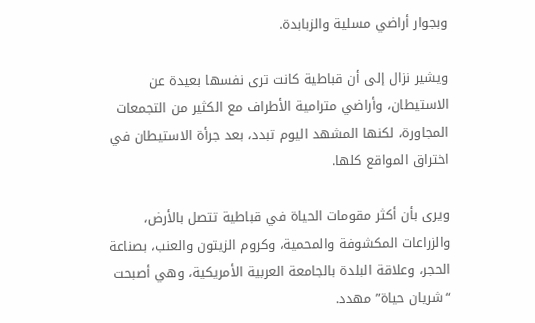وبجوار أراضي مسلية والزبابدة.

ويشير نزال إلى أن قباطية كانت ترى نفسها بعيدة عن الاستيطان، وأراضي مترامية الأطراف مع الكثير من التجمعات المجاورة، لكنها المشهد اليوم تبدد، بعد جرأة الاستيطان في اختراق المواقع كلها.

ويرى بأن أكثر مقومات الحياة في قباطية تتصل بالأرض، والزراعات المكشوفة والمحمية، وكروم الزيتون والعنب، بصناعة الحجر، وعلاقة البلدة بالجامعة العربية الأمريكية، وهي أصبحت “شريان حياة” مهدد.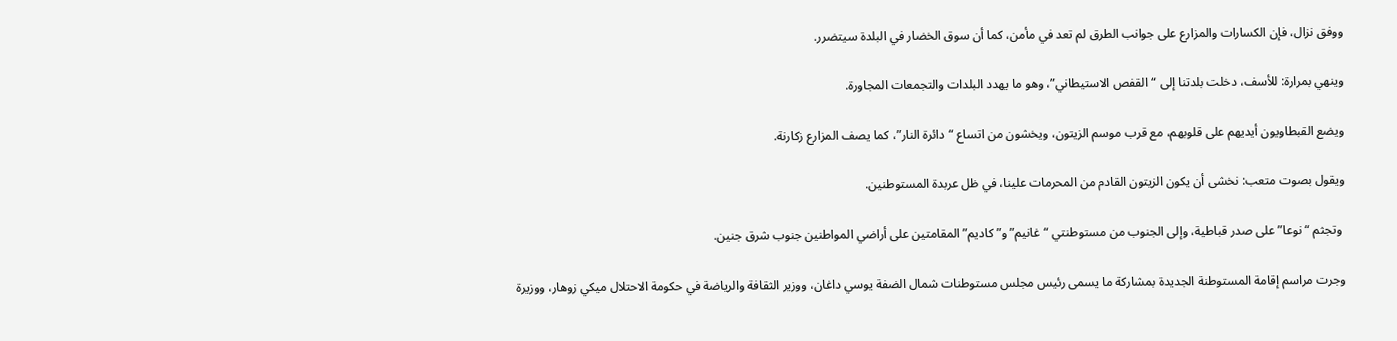ووفق نزال، فإن الكسارات والمزارع على جوانب الطرق لم تعد في مأمن، كما أن سوق الخضار في البلدة سيتضرر.

وينهي بمرارة: للأسف، دخلت بلدتنا إلى “القفص الاستيطاني”، وهو ما يهدد البلدات والتجمعات المجاورة.

ويضع القبطاويون أيديهم على قلوبهم، مع قرب موسم الزيتون، ويخشون من اتساع “دائرة النار”، كما يصف المزارع زكارنة.

ويقول بصوت متعب: نخشى أن يكون الزيتون القادم من المحرمات علينا، في ظل عربدة المستوطنين.

 وتجثم “نوعا” على صدر قباطية، وإلى الجنوب من مستوطنتي “غانيم” و”كاديم” المقامتين على أراضي المواطنين جنوب شرق جنين.

وجرت مراسم إقامة المستوطنة الجديدة بمشاركة ما يسمى رئيس مجلس مستوطنات شمال الضفة يوسي داغان، ووزير الثقافة والرياضة في حكومة الاحتلال ميكي زوهار، ووزيرة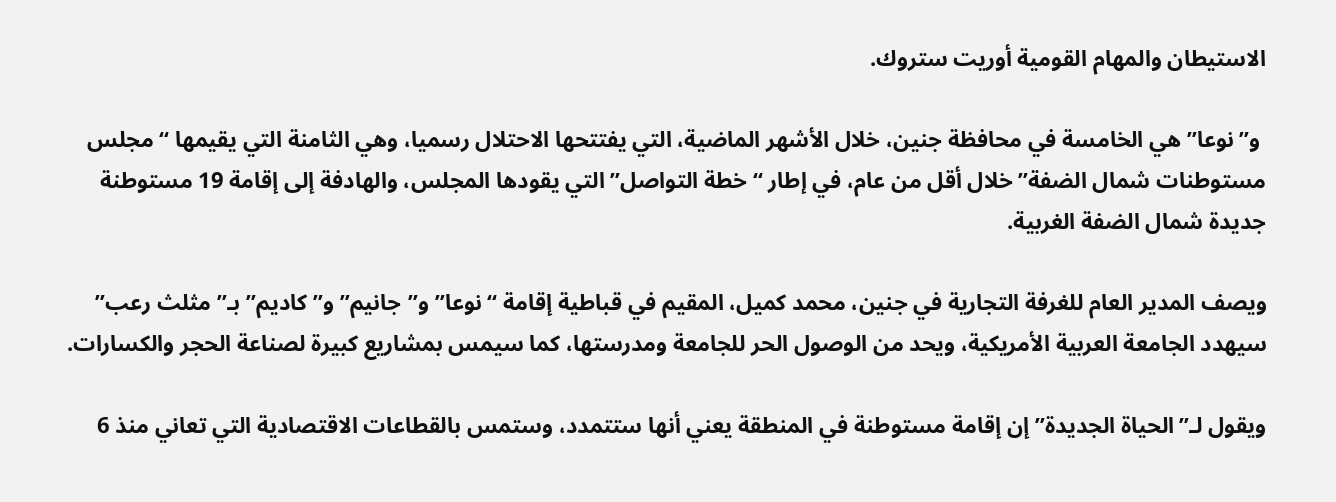الاستيطان والمهام القومية أوريت ستروك.

 و”نوعا” هي الخامسة في محافظة جنين، خلال الأشهر الماضية، التي يفتتحها الاحتلال رسميا، وهي الثامنة التي يقيمها “مجلس مستوطنات شمال الضفة” خلال أقل من عام، في إطار “خطة التواصل” التي يقودها المجلس، والهادفة إلى إقامة 19 مستوطنة جديدة شمال الضفة الغربية.

ويصف المدير العام للغرفة التجارية في جنين، محمد كميل، المقيم في قباطية إقامة “نوعا” و”جانيم” و”كاديم” بـ”مثلث رعب” سيهدد الجامعة العربية الأمريكية، ويحد من الوصول الحر للجامعة ومدرستها، كما سيمس بمشاريع كبيرة لصناعة الحجر والكسارات.

ويقول لـ”الحياة الجديدة” إن إقامة مستوطنة في المنطقة يعني أنها ستتمدد، وستمس بالقطاعات الاقتصادية التي تعاني منذ 6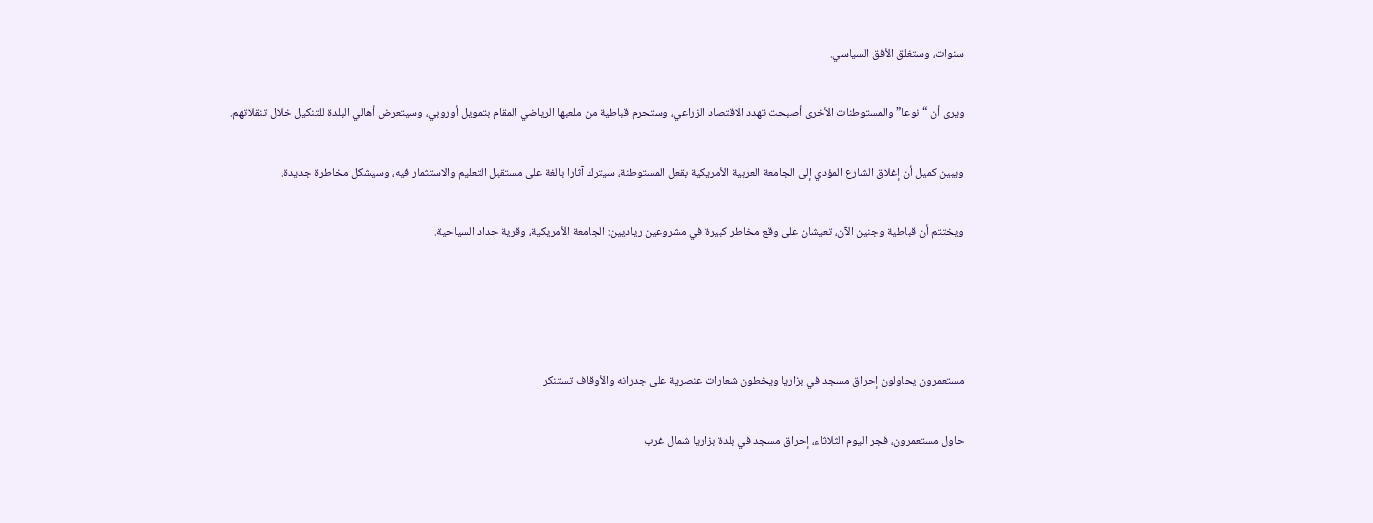سنوات، وستغلق الأفق السياسي.

ويرى أن “نوعا” والمستوطنات الأخرى أصبحت تهدد الاقتصاد الزراعي، وستحرم قباطية من ملعبها الرياضي المقام بتمويل أوروبي، وسيتعرض أهالي البلدة للتنكيل خلال تنقلاتهم.

ويبين كميل أن إغلاق الشارع المؤدي إلى الجامعة العربية الأمريكية بقعل المستوطنة، سيترك آثارا بالغة على مستقبل التعليم والاستثمار فيه، وسيشكل مخاطرة جديدة.

ويختتم أن قباطية وجنين الآن، تعيشان على وقع مخاطر كبيرة في مشروعين رياديين: الجامعة الأمريكية، وقرية حداد السياحية.




مستعمرون يحاولون إحراق مسجد في بزاريا ويخطون شعارات عنصرية على جدرانه والأوقاف تستنكر

حاول مستعمرون، فجر اليوم الثلاثاء، إحراق مسجد في بلدة بزاريا شمال غرب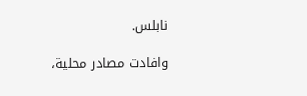نابلس.

وافادت مصادر محلية،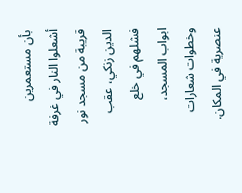بأن مستعمرين أشعلوا النار في غرفة قريبة من مسجد نور الدين زنكي، عقب فشلهم في خلع ابواب المسجد، وخطوات شعارات عنصرية في المكان.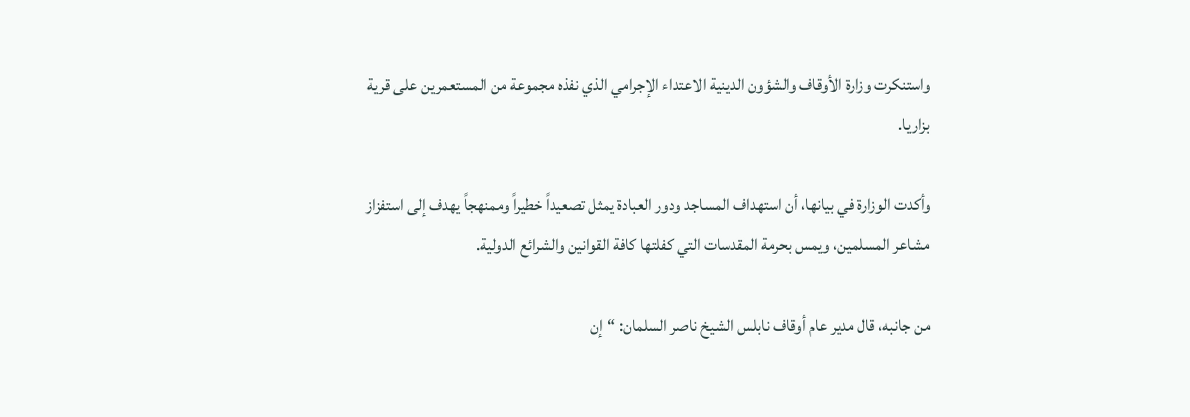واستنكرت وزارة الأوقاف والشؤون الدينية الاعتداء الإجرامي الذي نفذه مجموعة من المستعمرين على قرية بزاريا.

وأكدت الوزارة في بيانها، أن استهداف المساجد ودور العبادة يمثل تصعيداً خطيراً وممنهجاً يهدف إلى استفزاز مشاعر المسلمين، ويمس بحرمة المقدسات التي كفلتها كافة القوانين والشرائع الدولية.

من جانبه، قال مدير عام أوقاف نابلس الشيخ ناصر السلمان: “إن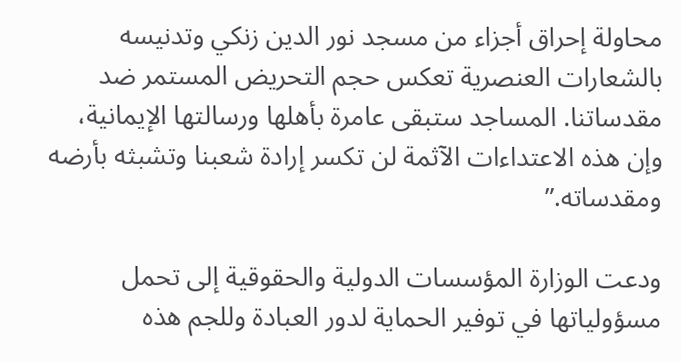محاولة إحراق أجزاء من مسجد نور الدين زنكي وتدنيسه بالشعارات العنصرية تعكس حجم التحريض المستمر ضد مقدساتنا. المساجد ستبقى عامرة بأهلها ورسالتها الإيمانية، وإن هذه الاعتداءات الآثمة لن تكسر إرادة شعبنا وتشبثه بأرضه ومقدساته.”

ودعت الوزارة المؤسسات الدولية والحقوقية إلى تحمل مسؤولياتها في توفير الحماية لدور العبادة وللجم هذه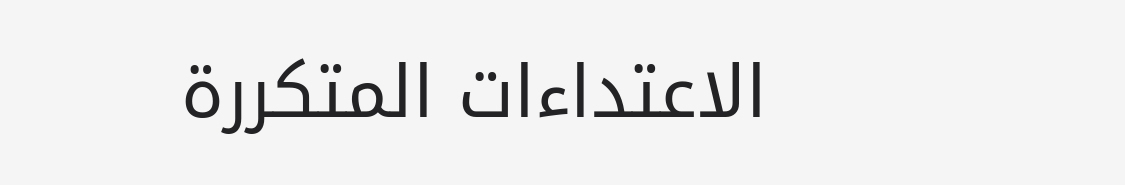الاعتداءات المتكررة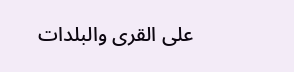على القرى والبلدات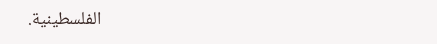الفلسطينية.